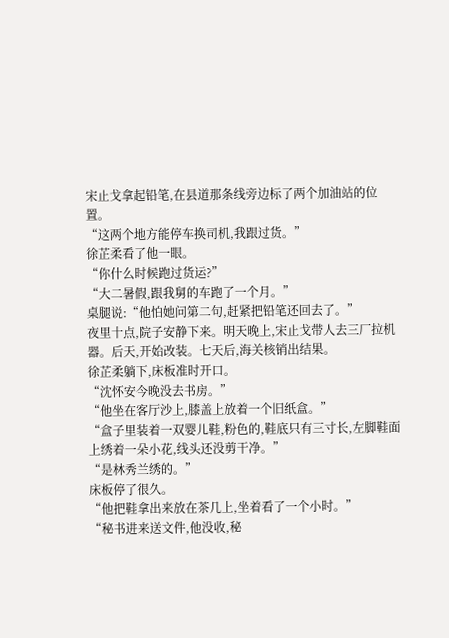宋止戈拿起铅笔,在县道那条线旁边标了两个加油站的位置。
“这两个地方能停车换司机,我跟过货。”
徐芷柔看了他一眼。
“你什么时候跑过货运?”
“大二暑假,跟我舅的车跑了一个月。”
桌腿说:“他怕她问第二句,赶紧把铅笔还回去了。”
夜里十点,院子安静下来。明天晚上,宋止戈带人去三厂拉机器。后天,开始改装。七天后,海关核销出结果。
徐芷柔躺下,床板准时开口。
“沈怀安今晚没去书房。”
“他坐在客厅沙上,膝盖上放着一个旧纸盒。”
“盒子里装着一双婴儿鞋,粉色的,鞋底只有三寸长,左脚鞋面上绣着一朵小花,线头还没剪干净。”
“是林秀兰绣的。”
床板停了很久。
“他把鞋拿出来放在茶几上,坐着看了一个小时。”
“秘书进来送文件,他没收,秘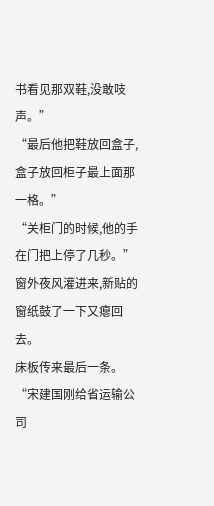书看见那双鞋,没敢吱声。”
“最后他把鞋放回盒子,盒子放回柜子最上面那一格。”
“关柜门的时候,他的手在门把上停了几秒。”
窗外夜风灌进来,新贴的窗纸鼓了一下又瘪回去。
床板传来最后一条。
“宋建国刚给省运输公司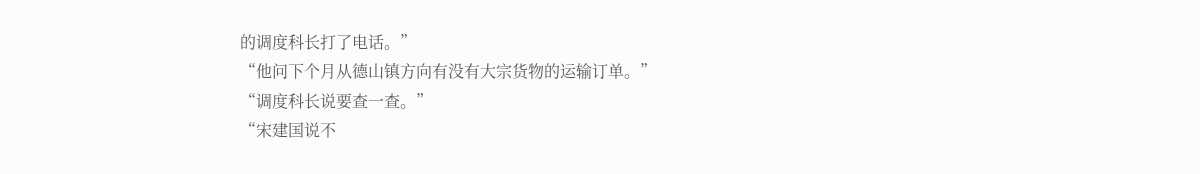的调度科长打了电话。”
“他问下个月从德山镇方向有没有大宗货物的运输订单。”
“调度科长说要查一查。”
“宋建国说不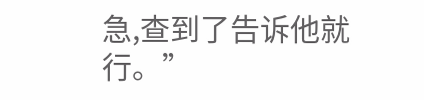急,查到了告诉他就行。”